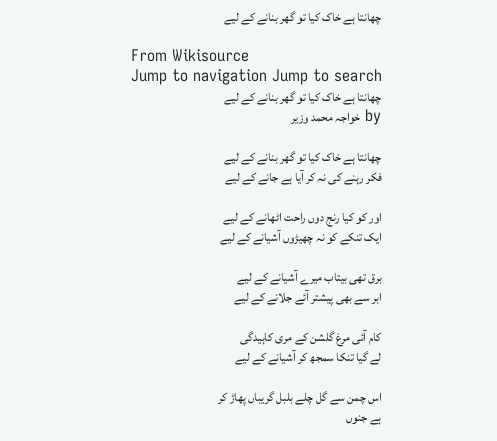چھانتا ہے خاک کیا تو گھر بنانے کے لیے

From Wikisource
Jump to navigation Jump to search
چھانتا ہے خاک کیا تو گھر بنانے کے لیے
by خواجہ محمد وزیر

چھانتا ہے خاک کیا تو گھر بنانے کے لیے
فکر رہنے کی نہ کر آیا ہے جانے کے لیے

اور کو کیا رنج دوں راحت اٹھانے کے لیے
ایک تنکے کو نہ چھیڑوں آشیانے کے لیے

برق تھی بیتاب میرے آشیانے کے لیے
ابر سے بھی پیشتر آئے جلانے کے لیے

کام آئی مرغ گلشن کے مری کاہیدگی
لے گیا تنکا سمجھ کر آشیانے کے لیے

اس چمن سے گل چلے بلبل گریباں پھاڑ کر
ہے جنوں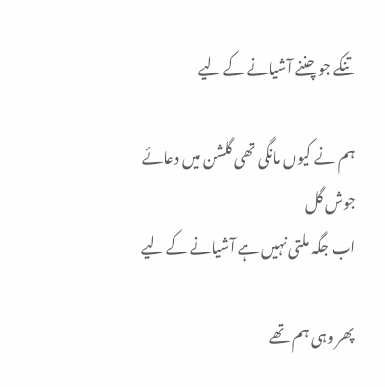تنکے جو چننے آشیانے کے لیے

ہم نے کیوں مانگی تھی گلشن میں دعائے جوش گل
اب جگہ ملتی نہیں ہے آشیانے کے لیے

پھر وہی ہم تھے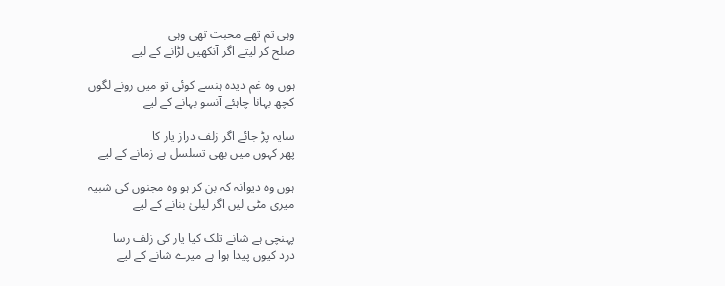وہی تم تھے محبت تھی وہی
صلح کر لیتے اگر آنکھیں لڑانے کے لیے

ہوں وہ غم دیدہ ہنسے کوئی تو میں رونے لگوں
کچھ بہانا چاہئے آنسو بہانے کے لیے

سایہ پڑ جائے اگر زلف دراز یار کا
پھر کہوں میں بھی تسلسل ہے زمانے کے لیے

ہوں وہ دیوانہ کہ بن کر ہو وہ مجنوں کی شبیہ
میری مٹی لیں اگر لیلیٰ بنانے کے لیے

پہنچی ہے شانے تلک کیا یار کی زلف رسا
درد کیوں پیدا ہوا ہے میرے شانے کے لیے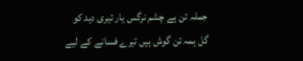جملہ تن ہے چشم نرگس یار تیری دید کو
گل ہمہ تن گوش ہیں تیرے فسانے کے لیے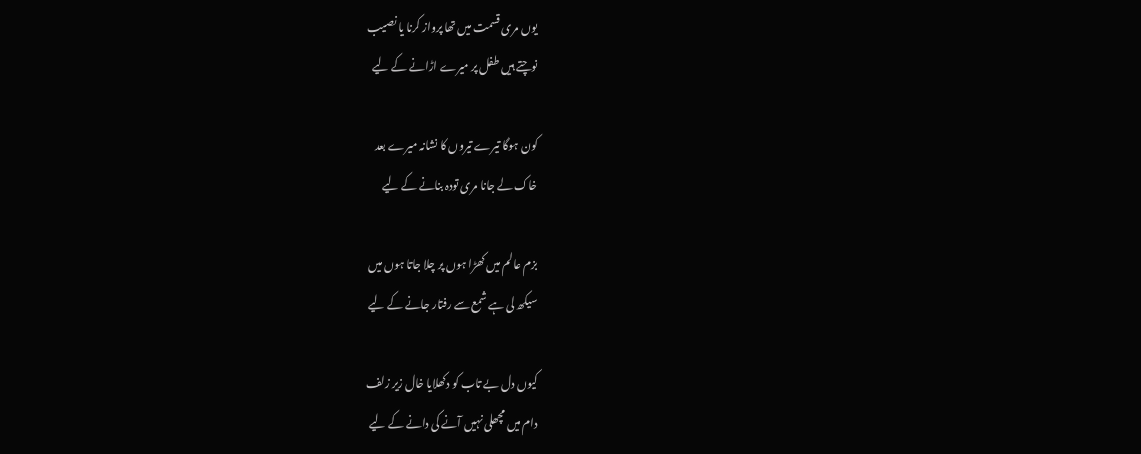یوں مری قسمت میں تھا پرواز کرنا یا نصیب
نوچتے ہیں طفل پر میرے اڑانے کے لیے

کون ہوگا تیرے تیروں کا نشانہ میرے بعد
خاک لے جانا مری تودہ بنانے کے لیے

بزم عالم میں کھڑا ہوں پر چلا جاتا ہوں میں
سیکھ لی ہے شمع سے رفتار جانے کے لیے

کیوں دل بے تاب کو دکھلایا خال زیر زلف
دام میں مچھلی نہیں آنے کی دانے کے لیے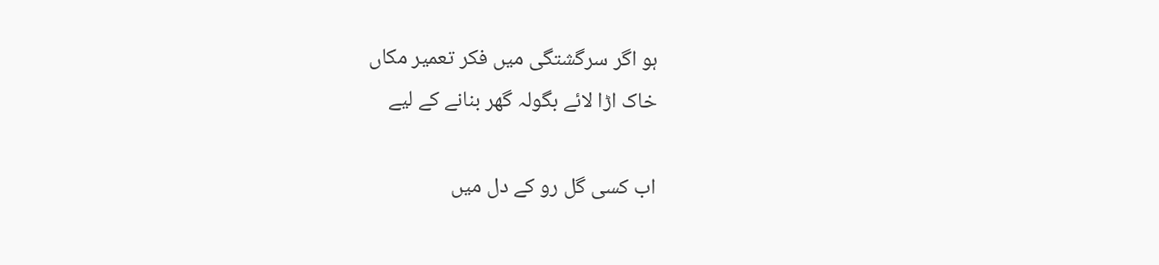ہو اگر سرگشتگی میں فکر تعمیر مکاں
خاک اڑا لائے بگولہ گھر بنانے کے لیے

اب کسی گل رو کے دل میں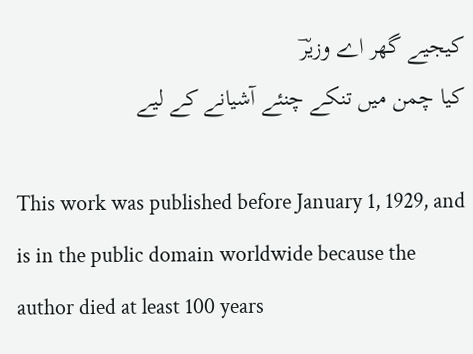کیجیے گھر اے وزیرؔ
کیا چمن میں تنکے چنئے آشیانے کے لیے

This work was published before January 1, 1929, and is in the public domain worldwide because the author died at least 100 years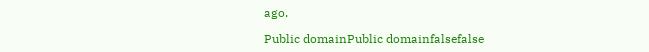ago.

Public domainPublic domainfalsefalse